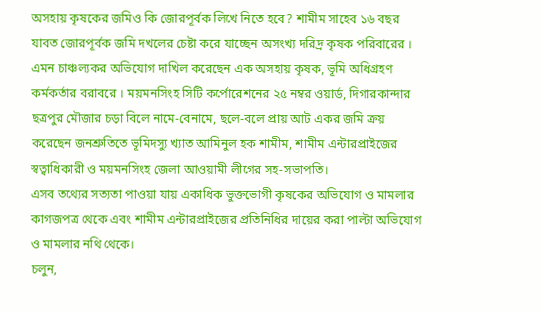অসহায় কৃষকের জমিও কি জোরপূর্বক লিখে নিতে হবে? শামীম সাহেব ১৬ বছর যাবত জোরপূর্বক জমি দখলের চেষ্টা করে যাচ্ছেন অসংখ্য দরিদ্র কৃষক পরিবারের । এমন চাঞ্চল্যকর অভিযোগ দাখিল করেছেন এক অসহায় কৃষক, ভূমি অধিগ্রহণ কর্মকর্তার বরাবরে । ময়মনসিংহ সিটি কর্পোরেশনের ২৫ নম্বর ওয়ার্ড, দিগারকান্দার ছত্রপুর মৌজার চড়া বিলে নামে-বেনামে, ছলে-বলে প্রায় আট একর জমি ক্রয় করেছেন জনশ্রুতিতে ভূমিদস্যু খ্যাত আমিনুল হক শামীম, শামীম এন্টারপ্রাইজের স্বত্বাধিকারী ও ময়মনসিংহ জেলা আওয়ামী লীগের সহ-সভাপতি।
এসব তথ্যের সত্যতা পাওয়া যায় একাধিক ভুক্তভোগী কৃষকের অভিযোগ ও মামলার কাগজপত্র থেকে এবং শামীম এন্টারপ্রাইজের প্রতিনিধির দায়ের করা পাল্টা অভিযোগ ও মামলার নথি থেকে।
চলুন,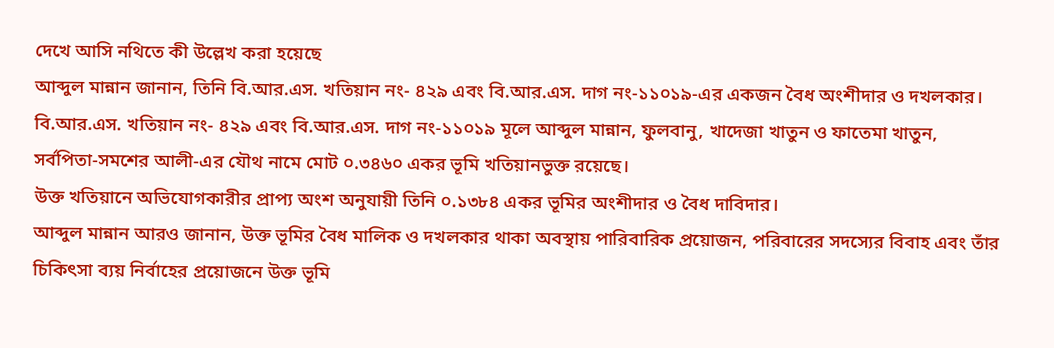দেখে আসি নথিতে কী উল্লেখ করা হয়েছে
আব্দুল মান্নান জানান, তিনি বি.আর.এস. খতিয়ান নং- ৪২৯ এবং বি.আর.এস. দাগ নং-১১০১৯-এর একজন বৈধ অংশীদার ও দখলকার।
বি.আর.এস. খতিয়ান নং- ৪২৯ এবং বি.আর.এস. দাগ নং-১১০১৯ মূলে আব্দুল মান্নান, ফুলবানু, খাদেজা খাতুন ও ফাতেমা খাতুন, সর্বপিতা-সমশের আলী-এর যৌথ নামে মোট ০.৩৪৬০ একর ভূমি খতিয়ানভুক্ত রয়েছে।
উক্ত খতিয়ানে অভিযোগকারীর প্রাপ্য অংশ অনুযায়ী তিনি ০.১৩৮৪ একর ভূমির অংশীদার ও বৈধ দাবিদার।
আব্দুল মান্নান আরও জানান, উক্ত ভূমির বৈধ মালিক ও দখলকার থাকা অবস্থায় পারিবারিক প্রয়োজন, পরিবারের সদস্যের বিবাহ এবং তাঁর চিকিৎসা ব্যয় নির্বাহের প্রয়োজনে উক্ত ভূমি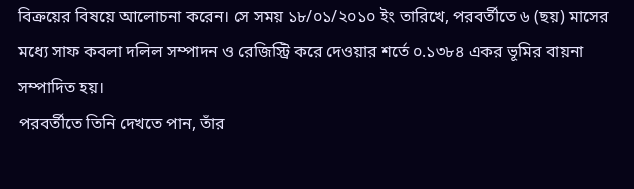বিক্রয়ের বিষয়ে আলোচনা করেন। সে সময় ১৮/০১/২০১০ ইং তারিখে, পরবর্তীতে ৬ (ছয়) মাসের মধ্যে সাফ কবলা দলিল সম্পাদন ও রেজিস্ট্রি করে দেওয়ার শর্তে ০.১৩৮৪ একর ভূমির বায়না সম্পাদিত হয়।
পরবর্তীতে তিনি দেখতে পান, তাঁর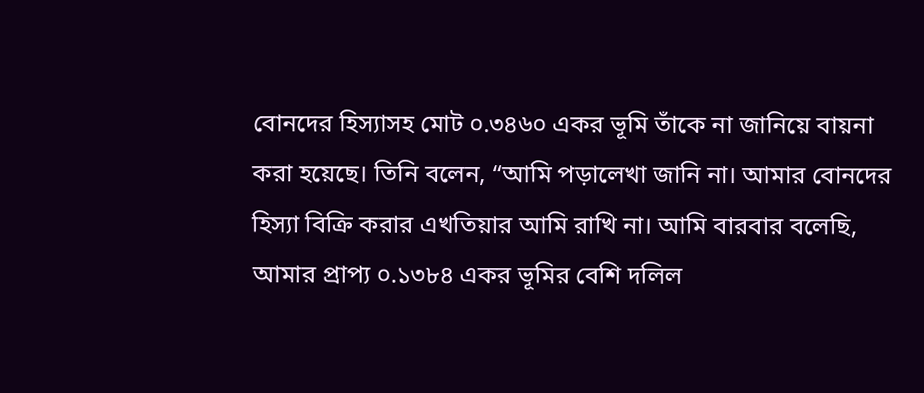বোনদের হিস্যাসহ মোট ০.৩৪৬০ একর ভূমি তাঁকে না জানিয়ে বায়না করা হয়েছে। তিনি বলেন, “আমি পড়ালেখা জানি না। আমার বোনদের হিস্যা বিক্রি করার এখতিয়ার আমি রাখি না। আমি বারবার বলেছি, আমার প্রাপ্য ০.১৩৮৪ একর ভূমির বেশি দলিল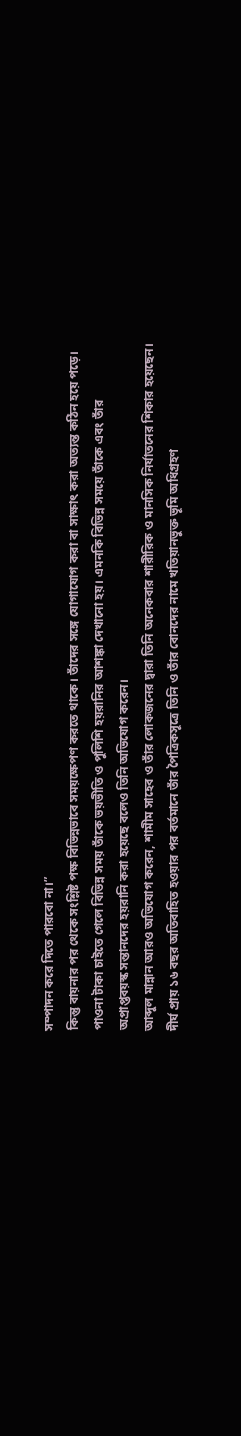সম্পাদন করে দিতে পারবো না।”
কিন্তু বায়নার পর থেকে সংশ্লিষ্ট পক্ষ বিভিন্নভাবে সময়ক্ষেপণ করতে থাকে। তাঁদের সঙ্গে যোগাযোগ করা বা সাক্ষাৎ করা অত্যন্ত কঠিন হয়ে পড়ে। পাওনা টাকা চাইতে গেলে বিভিন্ন সময় তাঁকে ভয়ভীতি ও পুলিশি হয়রানির আশঙ্কা দেখানো হয়। এমনকি বিভিন্ন সময়ে তাঁকে এবং তাঁর অপ্রাপ্তবয়স্ক সন্তানদের হয়রানি করা হয়েছে বলেও তিনি অভিযোগ করেন।
আব্দুল মান্নান আরও অভিযোগ করেন, শামীম সাহেব ও তাঁর লোকজনের দ্বারা তিনি অনেকবার শারীরিক ও মানসিক নির্যাতনের শিকার হয়েছেন।
দীর্ঘ প্রায় ১৬ বছর অতিবাহিত হওয়ার পর বর্তমানে তাঁর পৈত্রিকসূত্রে তিনি ও তাঁর বোনদের নামে খতিয়ানভুক্ত ভূমি অধিগ্রহণ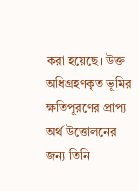করা হয়েছে। উক্ত অধিগ্রহণকৃত ভূমির ক্ষতিপূরণের প্রাপ্য অর্থ উত্তোলনের জন্য তিনি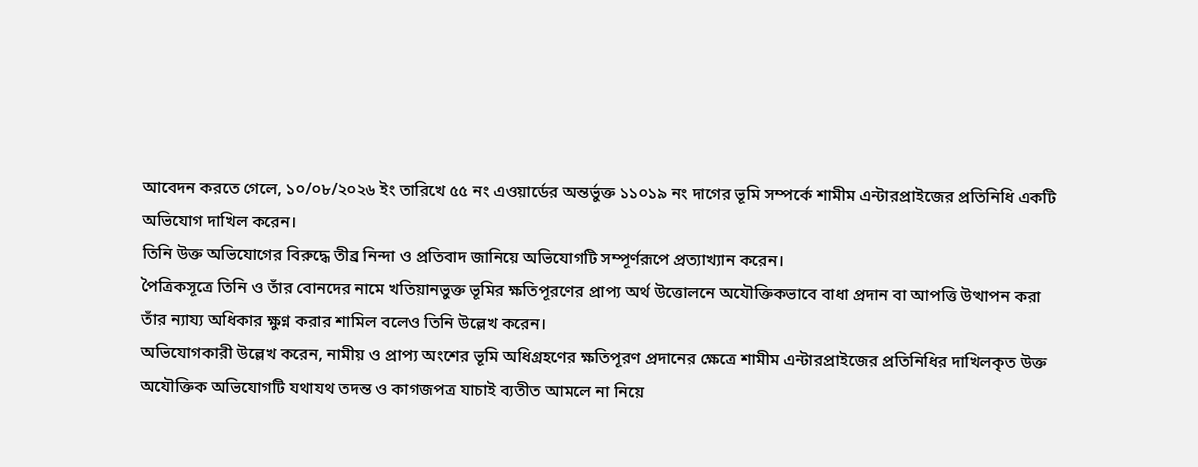আবেদন করতে গেলে, ১০/০৮/২০২৬ ইং তারিখে ৫৫ নং এওয়ার্ডের অন্তর্ভুক্ত ১১০১৯ নং দাগের ভূমি সম্পর্কে শামীম এন্টারপ্রাইজের প্রতিনিধি একটি অভিযোগ দাখিল করেন।
তিনি উক্ত অভিযোগের বিরুদ্ধে তীব্র নিন্দা ও প্রতিবাদ জানিয়ে অভিযোগটি সম্পূর্ণরূপে প্রত্যাখ্যান করেন।
পৈত্রিকসূত্রে তিনি ও তাঁর বোনদের নামে খতিয়ানভুক্ত ভূমির ক্ষতিপূরণের প্রাপ্য অর্থ উত্তোলনে অযৌক্তিকভাবে বাধা প্রদান বা আপত্তি উত্থাপন করা তাঁর ন্যায্য অধিকার ক্ষুণ্ন করার শামিল বলেও তিনি উল্লেখ করেন।
অভিযোগকারী উল্লেখ করেন, নামীয় ও প্রাপ্য অংশের ভূমি অধিগ্রহণের ক্ষতিপূরণ প্রদানের ক্ষেত্রে শামীম এন্টারপ্রাইজের প্রতিনিধির দাখিলকৃত উক্ত অযৌক্তিক অভিযোগটি যথাযথ তদন্ত ও কাগজপত্র যাচাই ব্যতীত আমলে না নিয়ে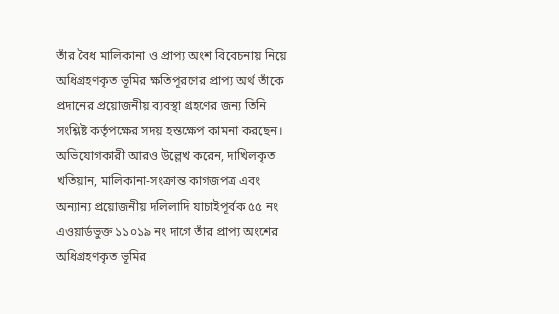তাঁর বৈধ মালিকানা ও প্রাপ্য অংশ বিবেচনায় নিয়ে অধিগ্রহণকৃত ভূমির ক্ষতিপূরণের প্রাপ্য অর্থ তাঁকে প্রদানের প্রয়োজনীয় ব্যবস্থা গ্রহণের জন্য তিনি সংশ্লিষ্ট কর্তৃপক্ষের সদয় হস্তক্ষেপ কামনা করছেন।
অভিযোগকারী আরও উল্লেখ করেন, দাখিলকৃত খতিয়ান, মালিকানা-সংক্রান্ত কাগজপত্র এবং অন্যান্য প্রয়োজনীয় দলিলাদি যাচাইপূর্বক ৫৫ নং এওয়ার্ডভুক্ত ১১০১৯ নং দাগে তাঁর প্রাপ্য অংশের অধিগ্রহণকৃত ভূমির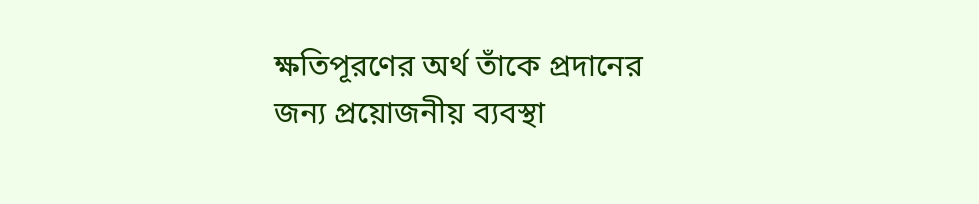ক্ষতিপূরণের অর্থ তাঁকে প্রদানের জন্য প্রয়োজনীয় ব্যবস্থা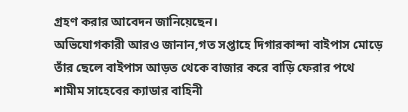গ্রহণ করার আবেদন জানিয়েছেন।
অভিযোগকারী আরও জানান,গত সপ্তাহে দিগারকান্দা বাইপাস মোড়ে তাঁর ছেলে বাইপাস আড়ত থেকে বাজার করে বাড়ি ফেরার পথে শামীম সাহেবের ক্যাডার বাহিনী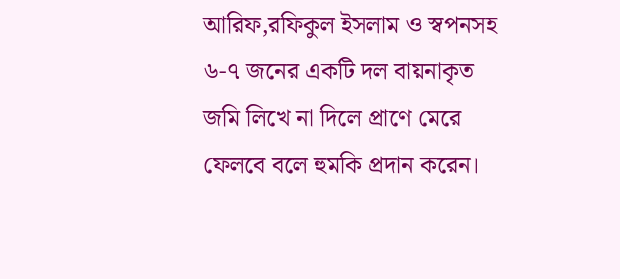আরিফ,রফিকুল ইসলাম ও স্বপনসহ ৬-৭ জনের একটি দল বায়নাকৃত জমি লিখে না দিলে প্রাণে মেরে ফেলবে বলে হুমকি প্রদান করেন।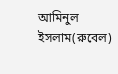আমিনুল ইসলাম(রুবেল)